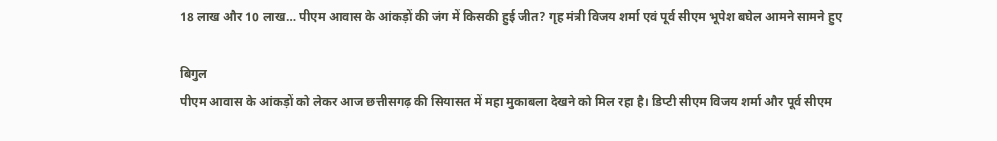18 लाख और 10 लाख… पीएम आवास के आंकड़ों की जंग में किसकी हुई जीत? गृह मंत्री विजय शर्मा एवं पूर्व सीएम भूपेश बघेल आमने सामने हुए

बिगुल
पीएम आवास के आंकड़ों को लेकर आज छत्तीसगढ़ की सियासत में महा मुकाबला देखने को मिल रहा है। डिप्टी सीएम विजय शर्मा और पूर्व सीएम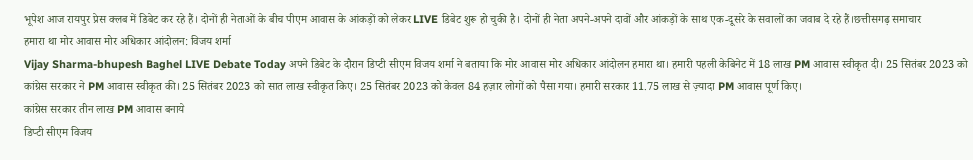भूपेश आज रायपुर प्रेस क्लब में डिबेट कर रहे हैं। दोनों ही नेताओं के बीच पीएम आवास के आंकड़ों को लेकर LIVE डिबेट शुरू हो चुकी है। दोनों ही नेता अपने-अपने दावों और आंकड़ों के साथ एक-दूसरे के सवालों का जवाब दे रहे हैं।छत्तीसगढ़ समाचार
हमारा था मोर आवास मोर अधिकार आंदोलन: विजय शर्मा
Vijay Sharma-bhupesh Baghel LIVE Debate Today अपने डिबेट के दौरान डिप्टी सीएम विजय शर्मा ने बताया कि मोर आवास मोर अधिकार आंदोलन हमारा था। हमारी पहली केबिनेट में 18 लाख PM आवास स्वीकृत दी। 25 सितंबर 2023 को कांग्रेस सरकार ने PM आवास स्वीकृत की। 25 सितंबर 2023 को सात लाख स्वीकृत किए। 25 सितंबर 2023 को केवल 84 हज़ार लोगों को पैसा गया। हमारी सरकार 11.75 लाख से ज़्यादा PM आवास पूर्ण किए।
कांग्रेस सरकार तीन लाख PM आवास बनाये
डिप्टी सीएम विजय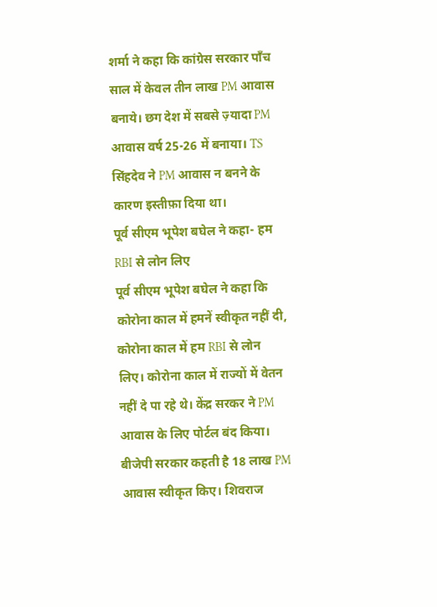शर्मा ने कहा कि कांग्रेस सरकार पाँच साल में केवल तीन लाख PM आवास बनाये। छग देश में सबसे ज़्यादा PM आवास वर्ष 25-26 में बनाया। TS सिंहदेव ने PM आवास न बनने के कारण इस्तीफ़ा दिया था।
पूर्व सीएम भूपेश बघेल ने कहा- हम RBI से लोन लिए
पूर्व सीएम भूपेश बघेल ने कहा कि कोरोना काल में हमनें स्वीकृत नहीं दी, कोरोना काल में हम RBI से लोन लिए। कोरोना काल में राज्यों में वेतन नहीं दे पा रहे थे। केंद्र सरकर ने PM आवास के लिए पोर्टल बंद किया। बीजेपी सरकार कहती है 18 लाख PM आवास स्वीकृत किए। शिवराज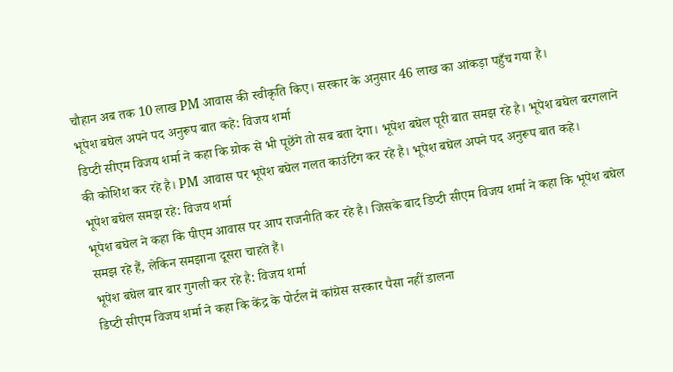चौहान अब तक 10 लाख PM आवास की स्वीकृति किए। सरकार के अनुसार 46 लाख का आंकड़ा पहुँच गया है।
भूपेश बघेल अपने पद अनुरूप बात कहे: विजय शर्मा
डिप्टी सीएम विजय शर्मा ने कहा कि ग्रोक से भी पूछेंगे तो सब बता देगा। भूपेश बघेल पूरी बात समझ रहे है। भूपेश बघेल बरगलाने की कोशिश कर रहे है। PM आवास पर भूपेश बघेल गलत काउंटिंग कर रहे है। भूपेश बघेल अपने पद अनुरूप बात कहे।
भूपेश बघेल समझ रहे: विजय शर्मा
भूपेश बघेल ने कहा कि पीएम आवास पर आप राजनीति कर रहे है। जिसके बाद डिप्टी सीएम विजय शर्मा ने कहा कि भूपेश बघेल समझ रहे हैं, लेकिन समझाना दूसरा चाहते हैं।
भूपेश बघेल बार बार गुगली कर रहे है: विजय शर्मा
डिप्टी सीएम विजय शर्मा ने कहा कि केंद्र के पोर्टल में कांग्रेस सरकार पैसा नहीं डालना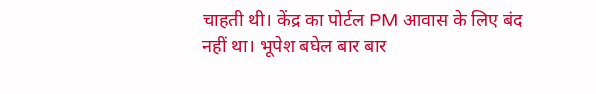चाहती थी। केंद्र का पोर्टल PM आवास के लिए बंद नहीं था। भूपेश बघेल बार बार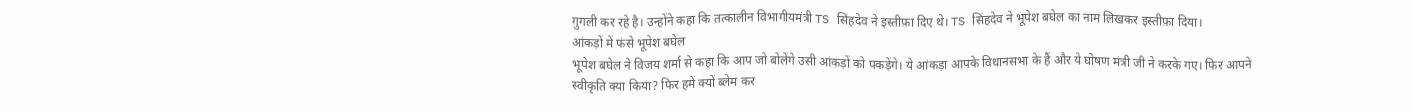गुगली कर रहे है। उन्होंने कहा कि तत्कालीन विभागीयमंत्री TS सिंहदेव ने इस्तीफ़ा दिए थे। TS सिंहदेव ने भूपेश बघेल का नाम लिखकर इस्तीफ़ा दिया।
आंकड़ों में फंसे भूपेश बघेल
भूपेश बघेल ने विजय शर्मा से कहा कि आप जो बोलेंगे उसी आंकड़ों को पकड़ेंगे। ये आंकड़ा आपके विधानसभा के हैं और ये घोषण मंत्री जी ने करके गए। फिर आपने स्वीकृति क्या किया? फिर हमें क्यों ब्लेम कर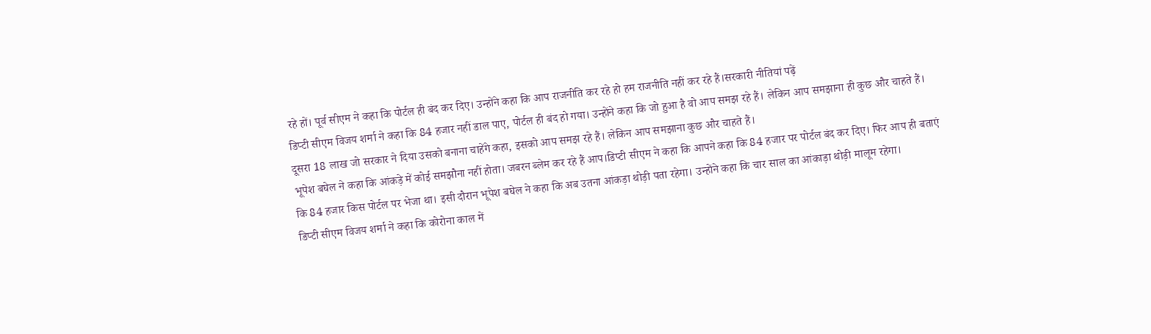रहे हों। पूर्व सीएम ने कहा कि पोर्टल ही बंद कर दिए। उन्होंने कहा कि आप राजनीति कर रहे हो हम राजनीति नहीं कर रहे हैं।सरकारी नीतियां पढ़ें
डिप्टी सीएम विजय शर्मा ने कहा कि 84 हजार नहीं डाल पाए, पोर्टल ही बंद हो गया। उन्होंने कहा कि जो हुआ है वो आप समझ रहे हैं। लेकिन आप समझाना ही कुछ और चाहते हैं। दूसरा 18 लाख जो सरकार ने दिया उसको बनाना चाहेंगे कहा, इसको आप समझ रहे हैं। लेकिन आप समझाना कुछ और चाहते हैं।
भूपेश बघेल ने कहा कि आंकड़े में कोई समझौना नहीं होता। जबरन ब्लेम कर रहे हैं आप।डिप्टी सीएम ने कहा कि आपने कहा कि 84 हजार पर पोर्टल बंद कर दिए। फिर आप ही बताएं कि 84 हजार किस पोर्टल पर भेजा था। इसी दौरान भूपेश बघेल ने कहा कि अब उतना आंकड़ा थोड़ी पता रहेगा। उन्होंने कहा कि चार साल का आंकाड़ा थोड़ी मालूम रहेगा।
डिप्टी सीएम विजय शर्मा ने कहा कि कोरोना काल में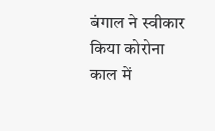बंगाल ने स्वीकार किया कोरोना काल में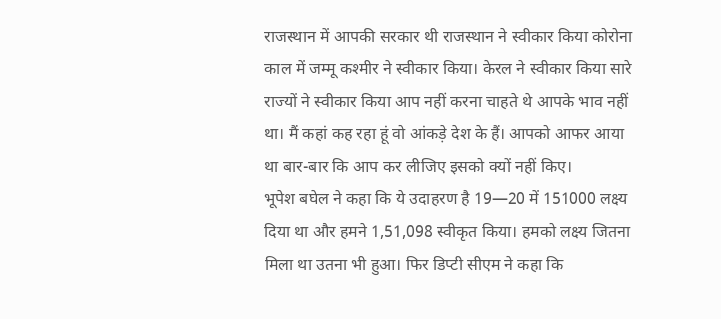राजस्थान में आपकी सरकार थी राजस्थान ने स्वीकार किया कोरोना काल में जम्मू कश्मीर ने स्वीकार किया। केरल ने स्वीकार किया सारे राज्यों ने स्वीकार किया आप नहीं करना चाहते थे आपके भाव नहीं था। मैं कहां कह रहा हूं वो आंकड़े देश के हैं। आपको आफर आया था बार-बार कि आप कर लीजिए इसको क्यों नहीं किए।
भूपेश बघेल ने कहा कि ये उदाहरण है 19—20 में 151000 लक्ष्य दिया था और हमने 1,51,098 स्वीकृत किया। हमको लक्ष्य जितना मिला था उतना भी हुआ। फिर डिप्टी सीएम ने कहा कि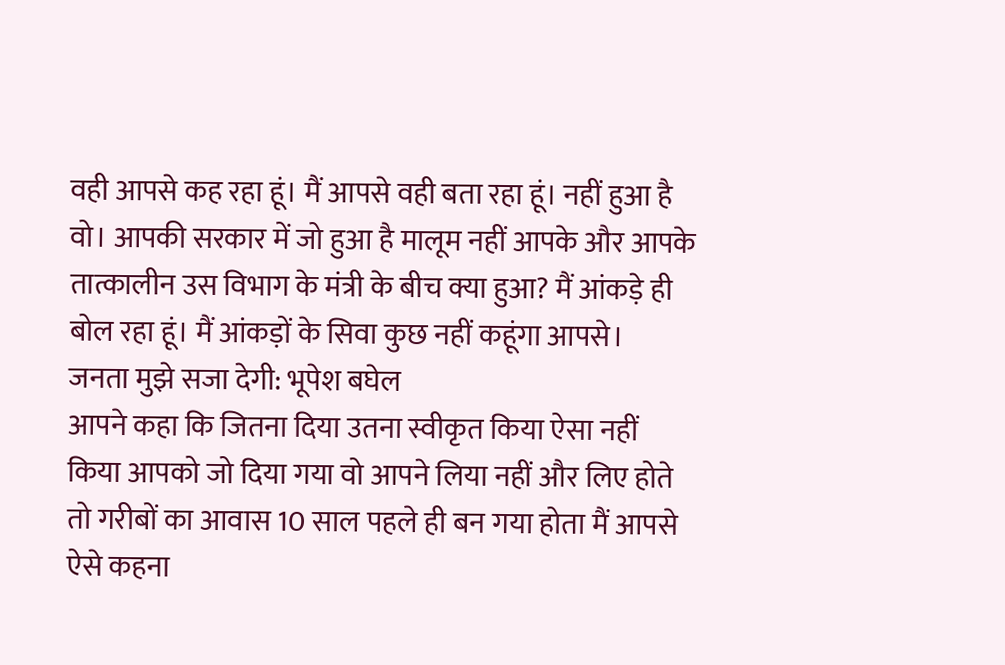वही आपसे कह रहा हूं। मैं आपसे वही बता रहा हूं। नहीं हुआ है वो। आपकी सरकार में जो हुआ है मालूम नहीं आपके और आपके तात्कालीन उस विभाग के मंत्री के बीच क्या हुआ? मैं आंकड़े ही बोल रहा हूं। मैं आंकड़ों के सिवा कुछ नहीं कहूंगा आपसे।
जनता मुझे सजा देगी: भूपेश बघेल
आपने कहा कि जितना दिया उतना स्वीकृत किया ऐसा नहीं किया आपको जो दिया गया वो आपने लिया नहीं और लिए होते तो गरीबों का आवास 10 साल पहले ही बन गया होता मैं आपसे ऐसे कहना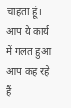चाहता हूं। आप ये कार्य में गलत हुआ आप कह रहे हैं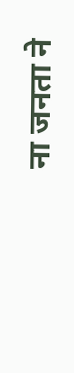ना जनता ने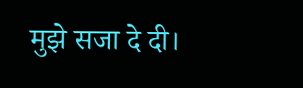मुझे सजा दे दी।